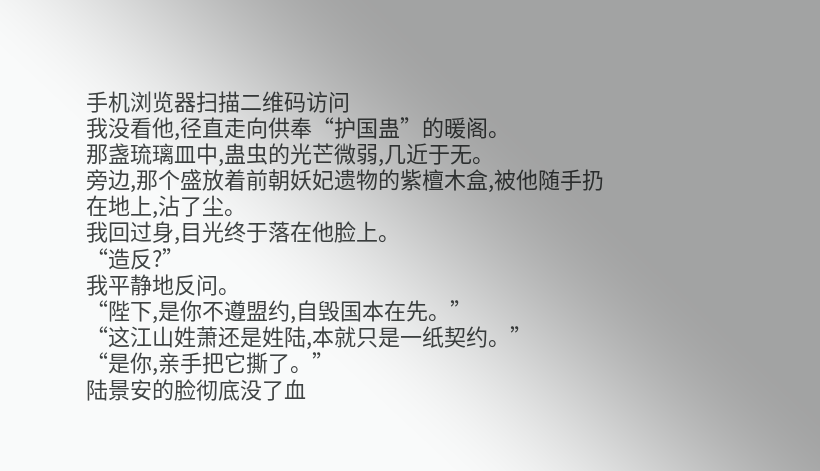手机浏览器扫描二维码访问
我没看他,径直走向供奉“护国蛊”的暖阁。
那盏琉璃皿中,蛊虫的光芒微弱,几近于无。
旁边,那个盛放着前朝妖妃遗物的紫檀木盒,被他随手扔在地上,沾了尘。
我回过身,目光终于落在他脸上。
“造反?”
我平静地反问。
“陛下,是你不遵盟约,自毁国本在先。”
“这江山姓萧还是姓陆,本就只是一纸契约。”
“是你,亲手把它撕了。”
陆景安的脸彻底没了血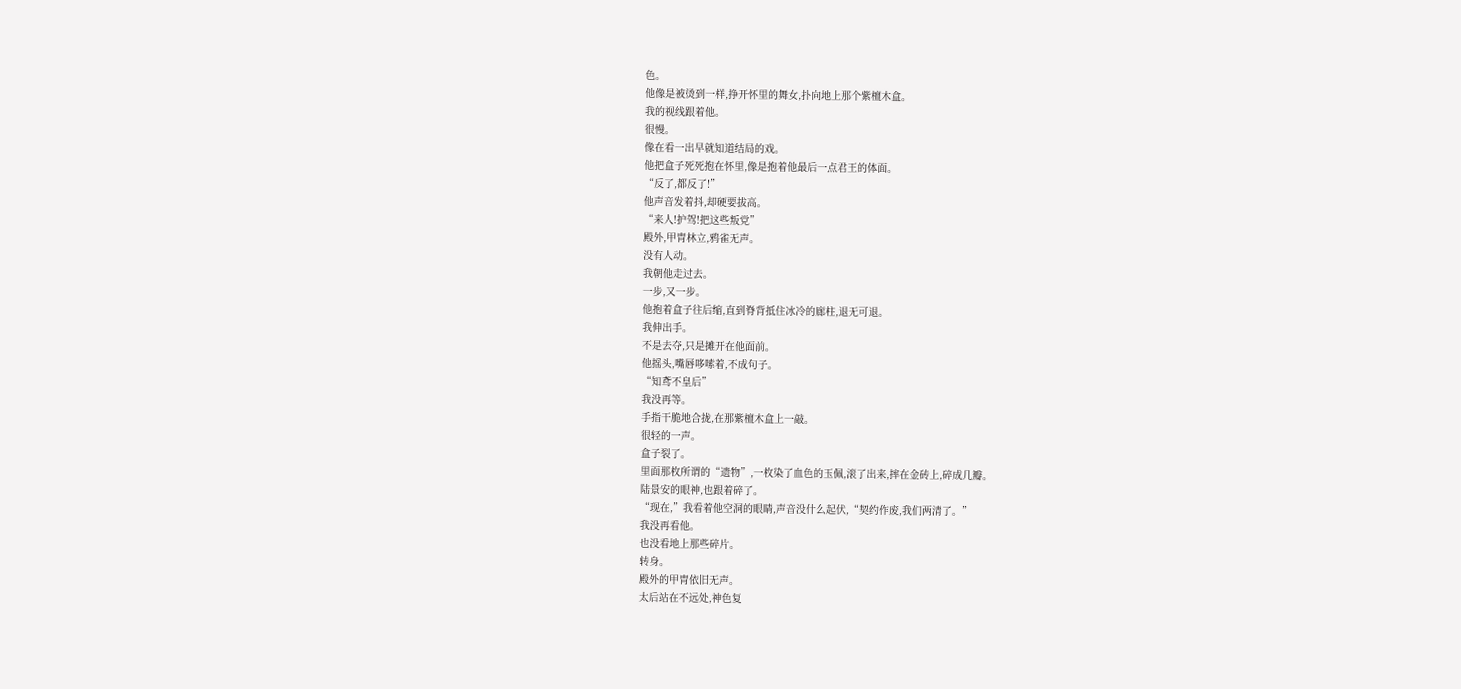色。
他像是被烫到一样,挣开怀里的舞女,扑向地上那个紫檀木盒。
我的视线跟着他。
很慢。
像在看一出早就知道结局的戏。
他把盒子死死抱在怀里,像是抱着他最后一点君王的体面。
“反了,都反了!”
他声音发着抖,却硬要拔高。
“来人!护驾!把这些叛党”
殿外,甲胄林立,鸦雀无声。
没有人动。
我朝他走过去。
一步,又一步。
他抱着盒子往后缩,直到脊背抵住冰冷的廊柱,退无可退。
我伸出手。
不是去夺,只是摊开在他面前。
他摇头,嘴唇哆嗦着,不成句子。
“知鸢不皇后”
我没再等。
手指干脆地合拢,在那紫檀木盒上一敲。
很轻的一声。
盒子裂了。
里面那枚所谓的“遗物”,一枚染了血色的玉佩,滚了出来,摔在金砖上,碎成几瓣。
陆景安的眼神,也跟着碎了。
“现在,”我看着他空洞的眼睛,声音没什么起伏,“契约作废,我们两清了。”
我没再看他。
也没看地上那些碎片。
转身。
殿外的甲胄依旧无声。
太后站在不远处,神色复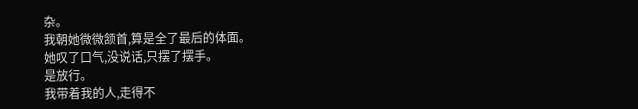杂。
我朝她微微颔首,算是全了最后的体面。
她叹了口气,没说话,只摆了摆手。
是放行。
我带着我的人,走得不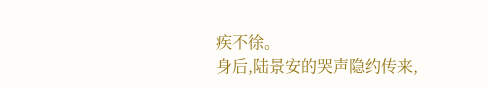疾不徐。
身后,陆景安的哭声隐约传来,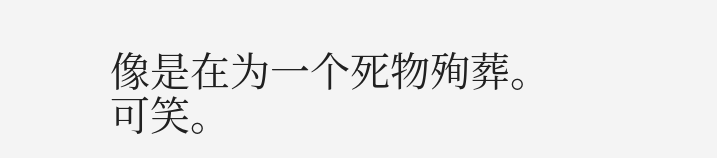像是在为一个死物殉葬。
可笑。